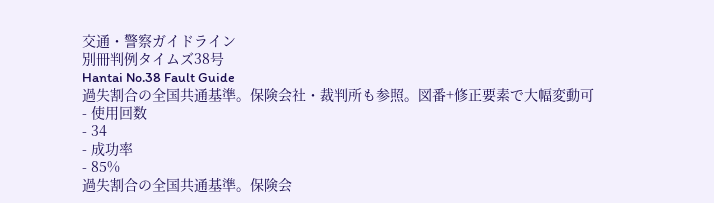交通・警察ガイドライン
別冊判例タイムズ38号
Hantai No.38 Fault Guide
過失割合の全国共通基準。保険会社・裁判所も参照。図番+修正要素で大幅変動可
- 使用回数
- 34
- 成功率
- 85%
過失割合の全国共通基準。保険会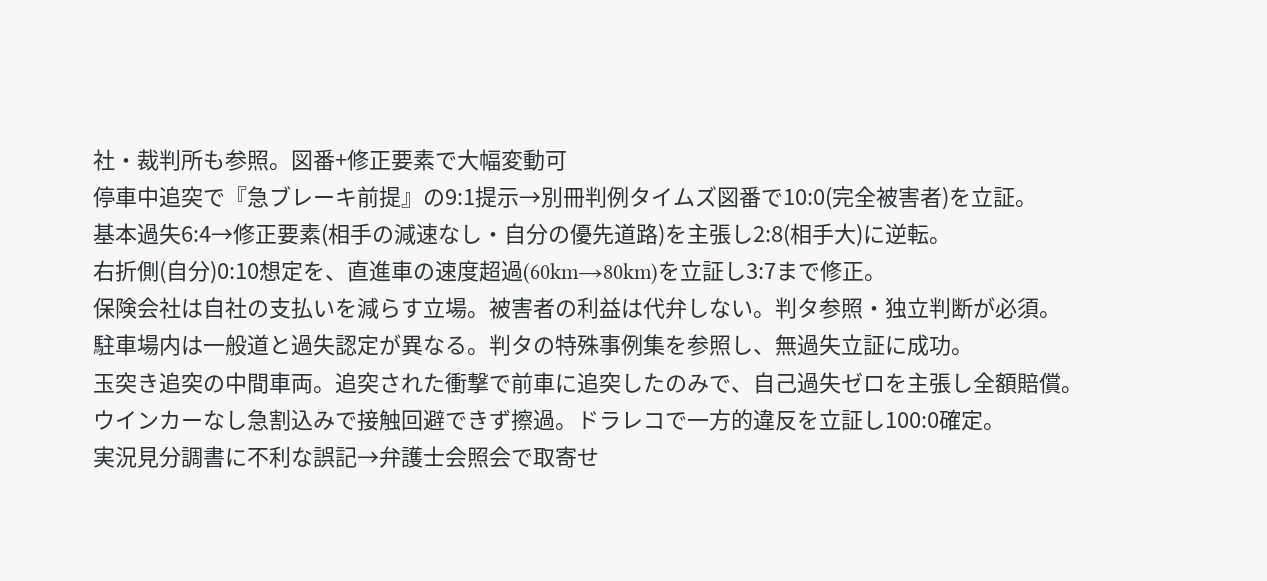社・裁判所も参照。図番+修正要素で大幅変動可
停車中追突で『急ブレーキ前提』の9:1提示→別冊判例タイムズ図番で10:0(完全被害者)を立証。
基本過失6:4→修正要素(相手の減速なし・自分の優先道路)を主張し2:8(相手大)に逆転。
右折側(自分)0:10想定を、直進車の速度超過(60km→80km)を立証し3:7まで修正。
保険会社は自社の支払いを減らす立場。被害者の利益は代弁しない。判タ参照・独立判断が必須。
駐車場内は一般道と過失認定が異なる。判タの特殊事例集を参照し、無過失立証に成功。
玉突き追突の中間車両。追突された衝撃で前車に追突したのみで、自己過失ゼロを主張し全額賠償。
ウインカーなし急割込みで接触回避できず擦過。ドラレコで一方的違反を立証し100:0確定。
実況見分調書に不利な誤記→弁護士会照会で取寄せ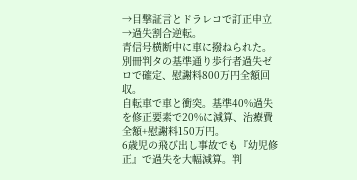→目撃証言とドラレコで訂正申立→過失割合逆転。
青信号横断中に車に撥ねられた。別冊判タの基準通り歩行者過失ゼロで確定、慰謝料800万円全額回収。
自転車で車と衝突。基準40%過失を修正要素で20%に減算、治療費全額+慰謝料150万円。
6歳児の飛び出し事故でも『幼児修正』で過失を大幅減算。判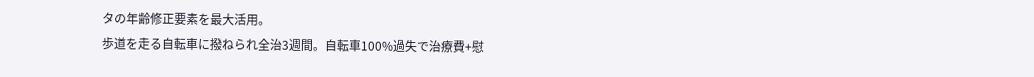タの年齢修正要素を最大活用。
歩道を走る自転車に撥ねられ全治3週間。自転車100%過失で治療費+慰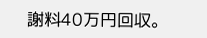謝料40万円回収。